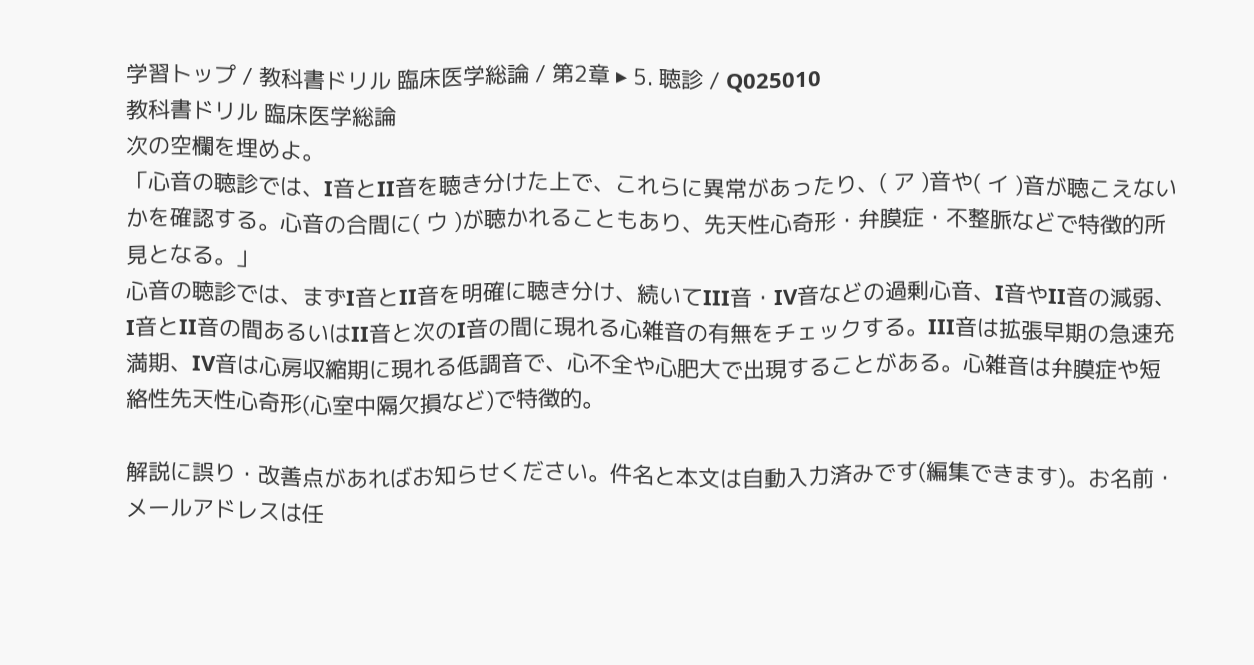学習トップ / 教科書ドリル 臨床医学総論 / 第2章 ▸ 5. 聴診 / Q025010
教科書ドリル 臨床医学総論
次の空欄を埋めよ。
「心音の聴診では、I音とII音を聴き分けた上で、これらに異常があったり、( ア )音や( イ )音が聴こえないかを確認する。心音の合間に( ウ )が聴かれることもあり、先天性心奇形・弁膜症・不整脈などで特徴的所見となる。」
心音の聴診では、まずI音とII音を明確に聴き分け、続いてIII音・IV音などの過剰心音、I音やII音の減弱、I音とII音の間あるいはII音と次のI音の間に現れる心雑音の有無をチェックする。III音は拡張早期の急速充満期、IV音は心房収縮期に現れる低調音で、心不全や心肥大で出現することがある。心雑音は弁膜症や短絡性先天性心奇形(心室中隔欠損など)で特徴的。

解説に誤り・改善点があればお知らせください。件名と本文は自動入力済みです(編集できます)。お名前・メールアドレスは任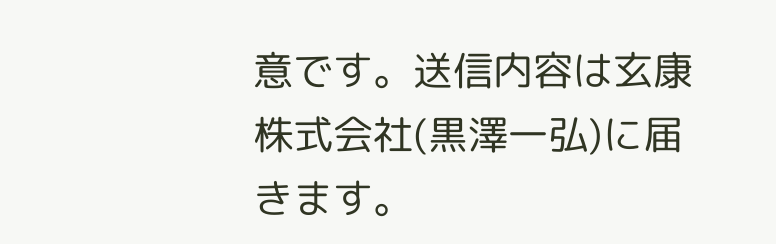意です。送信内容は玄康株式会社(黒澤一弘)に届きます。